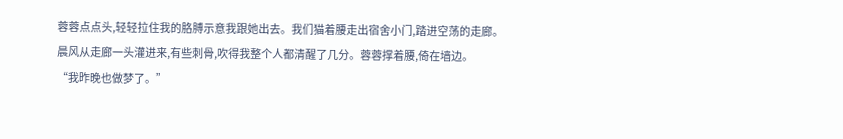蓉蓉点点头,轻轻拉住我的胳膊示意我跟她出去。我们猫着腰走出宿舍小门,踏进空荡的走廊。
晨风从走廊一头灌进来,有些刺骨,吹得我整个人都清醒了几分。蓉蓉撑着腰,倚在墙边。
“我昨晚也做梦了。”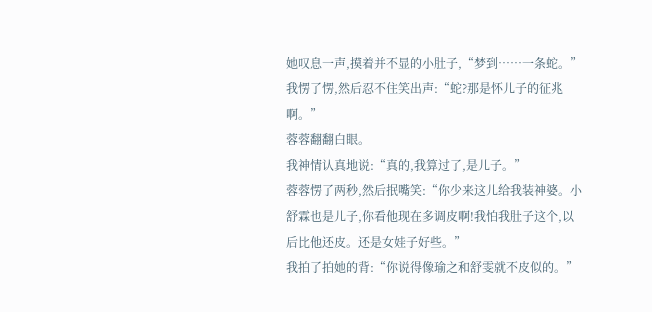她叹息一声,摸着并不显的小肚子,“梦到……一条蛇。”
我愣了愣,然后忍不住笑出声:“蛇?那是怀儿子的征兆啊。”
蓉蓉翻翻白眼。
我神情认真地说:“真的,我算过了,是儿子。”
蓉蓉愣了两秒,然后抿嘴笑:“你少来这儿给我装神婆。小舒霖也是儿子,你看他现在多调皮啊!我怕我肚子这个,以后比他还皮。还是女娃子好些。”
我拍了拍她的背:“你说得像瑜之和舒雯就不皮似的。”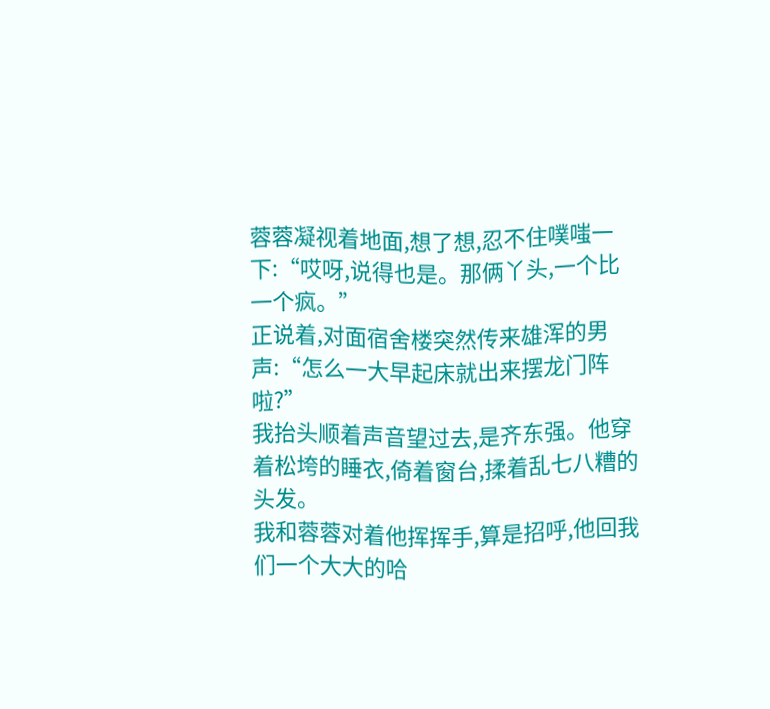蓉蓉凝视着地面,想了想,忍不住噗嗤一下:“哎呀,说得也是。那俩丫头,一个比一个疯。”
正说着,对面宿舍楼突然传来雄浑的男声:“怎么一大早起床就出来摆龙门阵啦?”
我抬头顺着声音望过去,是齐东强。他穿着松垮的睡衣,倚着窗台,揉着乱七八糟的头发。
我和蓉蓉对着他挥挥手,算是招呼,他回我们一个大大的哈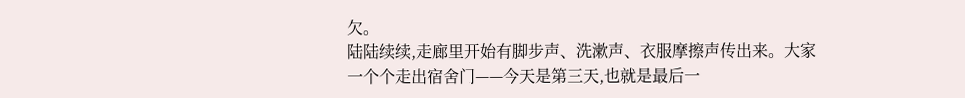欠。
陆陆续续,走廊里开始有脚步声、洗漱声、衣服摩擦声传出来。大家一个个走出宿舍门——今天是第三天,也就是最后一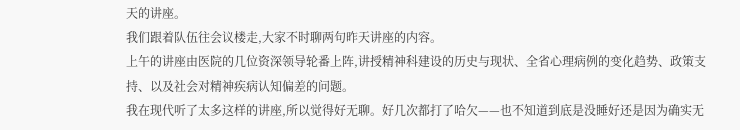天的讲座。
我们跟着队伍往会议楼走,大家不时聊两句昨天讲座的内容。
上午的讲座由医院的几位资深领导轮番上阵,讲授精神科建设的历史与现状、全省心理病例的变化趋势、政策支持、以及社会对精神疾病认知偏差的问题。
我在现代听了太多这样的讲座,所以觉得好无聊。好几次都打了哈欠——也不知道到底是没睡好还是因为确实无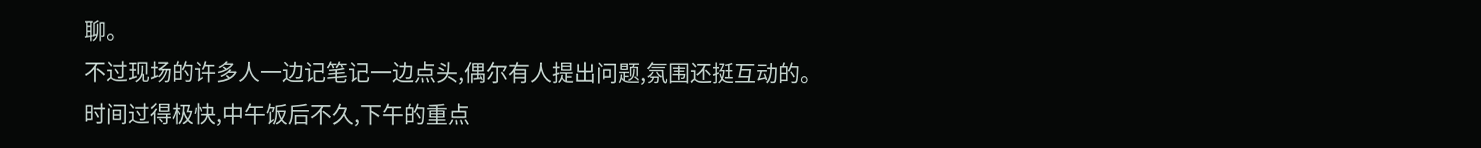聊。
不过现场的许多人一边记笔记一边点头,偶尔有人提出问题,氛围还挺互动的。
时间过得极快,中午饭后不久,下午的重点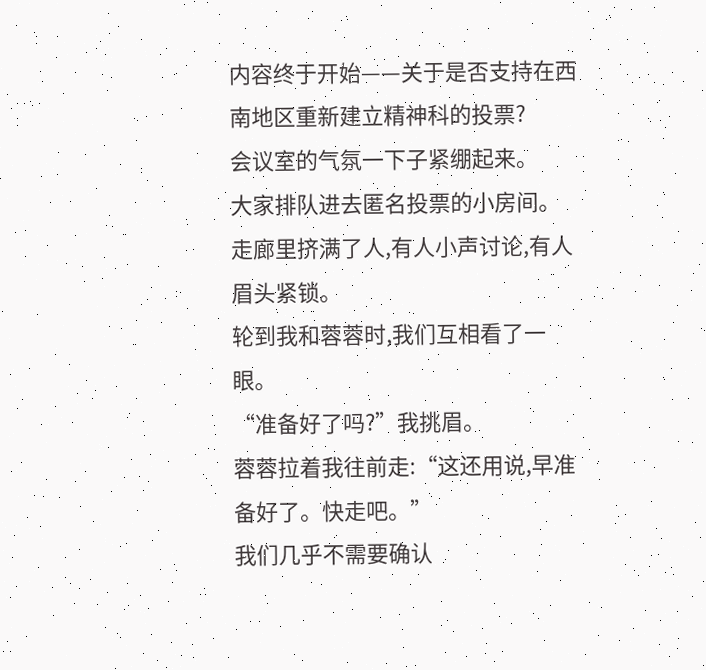内容终于开始——关于是否支持在西南地区重新建立精神科的投票?
会议室的气氛一下子紧绷起来。
大家排队进去匿名投票的小房间。走廊里挤满了人,有人小声讨论,有人眉头紧锁。
轮到我和蓉蓉时,我们互相看了一眼。
“准备好了吗?”我挑眉。
蓉蓉拉着我往前走:“这还用说,早准备好了。快走吧。”
我们几乎不需要确认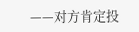——对方肯定投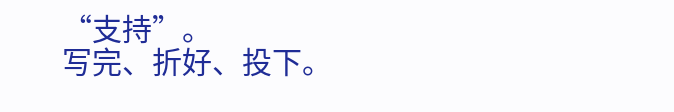“支持”。
写完、折好、投下。